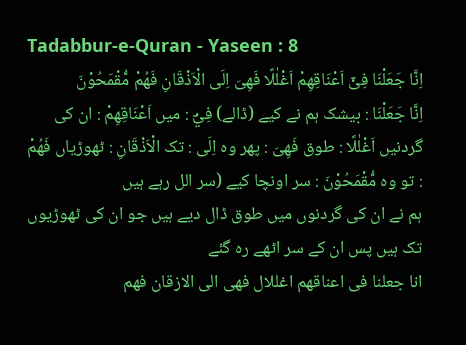Tadabbur-e-Quran - Yaseen : 8
اِنَّا جَعَلْنَا فِیْۤ اَعْنَاقِهِمْ اَغْلٰلًا فَهِیَ اِلَى الْاَذْقَانِ فَهُمْ مُّقْمَحُوْنَ
اِنَّا جَعَلْنَا : بیشک ہم نے کیے (ڈالے) فِيْٓ : میں اَعْنَاقِهِمْ : ان کی گردنیں اَغْلٰلًا : طوق فَهِىَ : پھر وہ اِلَى : تک الْاَذْقَانِ : ٹھوڑیاں فَهُمْ : تو وہ مُّقْمَحُوْنَ : سر اونچا کیے (سر الل رہے ہیں
ہم نے ان کی گردنوں میں طوق ڈال دیے ہیں جو ان کی ٹھوڑیوں تک ہیں پس ان کے سر اٹھے رہ گئے
انا جعلنا فی اعناقھم اغللال فھی الی الازقان فھم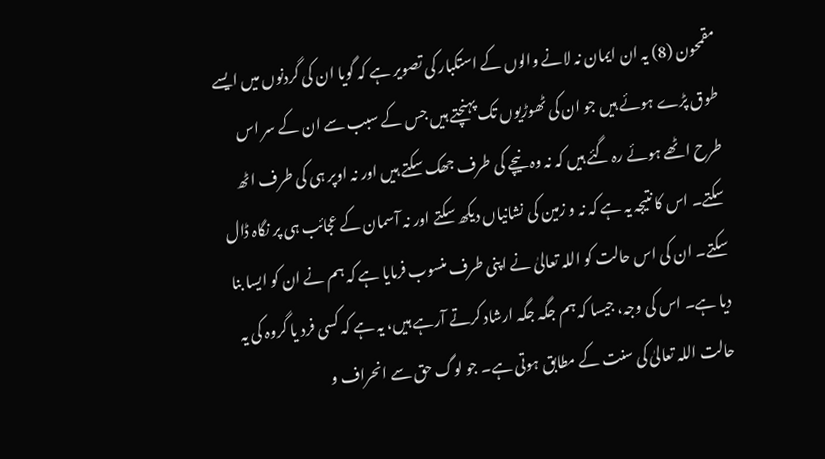مقمحون (8) یہ ان ایمان نہ لانے والوں کے استکبار کی تصویر ہے کہ گویا ان کی گردنوں میں ایسے طوق پڑے ہوئے ہیں جو ان کی ٹھوڑیوں تک پہنچتے ہیں جس کے سبب سے ان کے سر اس طرح اٹھے ہوئے رہ گئے ہیں کہ نہ وہ نیچے کی طرف جھک سکتے ہیں اور نہ اوپر ہی کی طرف اٹھ سکتے۔ اس کا نتیجہ یہ ہے کہ نہ و زمین کی نشانیاں دیکھ سکتے اور نہ آسمان کے عجائب ہی پر نگاہ ڈال سکتے۔ ان کی اس حالت کو اللہ تعالیٰ نے اپنی طرف منسوب فرمایا ہے کہ ہم نے ان کو ایسا بنا دیا ہے۔ اس کی وجہ، جیسا کہ ہم جگہ جگہ ارشاد کرتے آرہے ہیں، یہ ہے کہ کسی فرد یا گروہ کی یہ حالت اللہ تعالیٰ کی سنت کے مطابق ہوتی ہے۔ جو لوگ حق سے انحراف و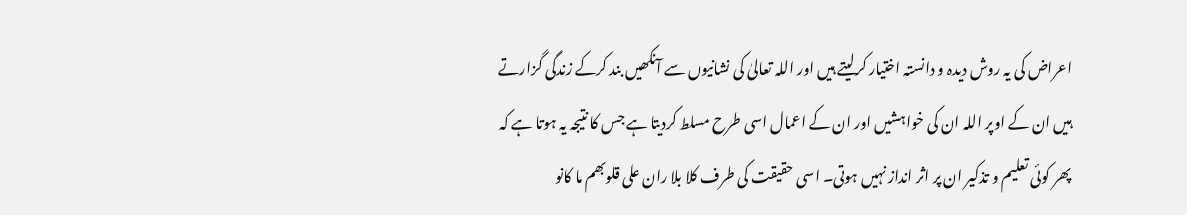اعراض کی یہ روش دیدہ و دانستہ اختیار کرلیتے ہیں اور اللہ تعالیٰ کی نشانیوں سے آنکھیں بند کرکے زندگی گزارتے ہیں ان کے اوپر اللہ ان کی خواہشیں اور ان کے اعمال اسی طرح مسلط کردیتا ہے جس کا نتیجہ یہ ہوتا ہے کہ پھر کوئی تعلیم و تذکیر ان پر اثر انداز نہیں ہوتی۔ اسی حقیقت کی طرف کلا بلا ران علی قلوبھم ما کانو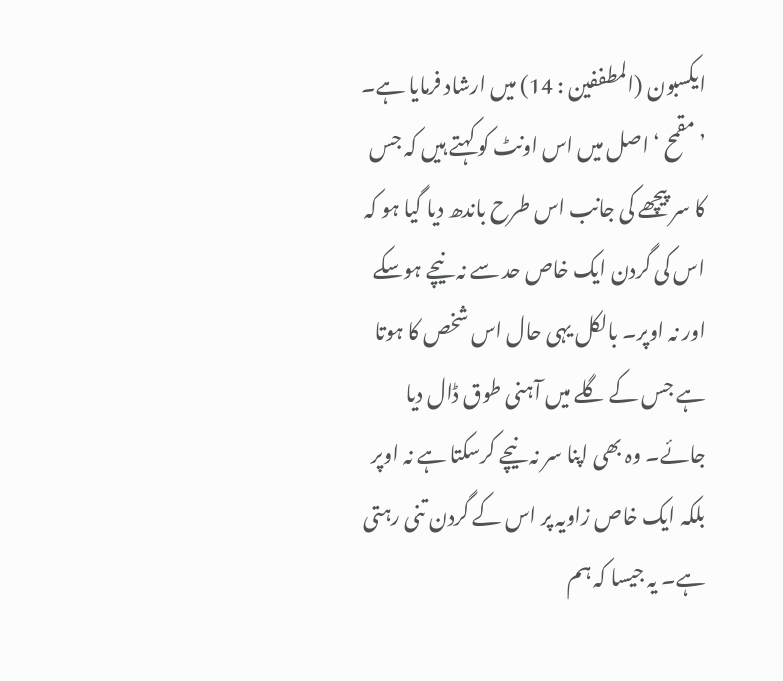ایکسبون (المطففین : 14) میں ارشاد فرمایا ہے۔ ’ مقمح ‘ اصل میں اس اونٹ کو کہتے ہیں کہ جس کا سر پیچھے کی جانب اس طرح باندھ دیا گیا ہو کہ اس کی گردن ایک خاص حد سے نہ نیچے ہوسکے اور نہ اوپر۔ بالکل یہی حال اس شخص کا ہوتا ہے جس کے گلے میں آہنی طوق ڈال دیا جائے۔ وہ بھی اپنا سر نہ نیچے کرسکتا ہے نہ اوپر بلکہ ایک خاص زاویہ پر اس کے گردن تنی رہتی ہے۔ یہ جیسا کہ ہم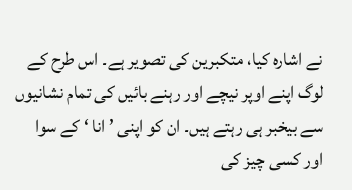نے اشارہ کیا، متکبرین کی تصویر ہے۔ اس طرح کے لوگ اپنے اوپر نیچے اور رہنے بائیں کی تمام نشانیوں سے بیخبر ہی رہتے ہیں۔ ان کو اپنی ’ انا ‘ کے سوا اور کسی چیز کی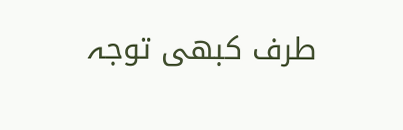طرف کبھی توجہ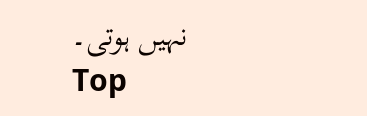نہیں ہوتی۔
Top